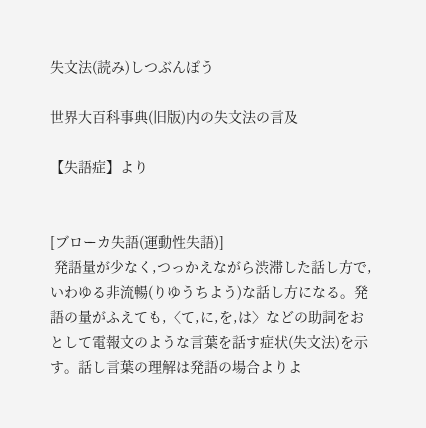失文法(読み)しつぶんぽう

世界大百科事典(旧版)内の失文法の言及

【失語症】より


[ブローカ失語(運動性失語)]
 発語量が少なく,つっかえながら渋滞した話し方で,いわゆる非流暢(りゆうちよう)な話し方になる。発語の量がふえても,〈て,に,を,は〉などの助詞をおとして電報文のような言葉を話す症状(失文法)を示す。話し言葉の理解は発語の場合よりよ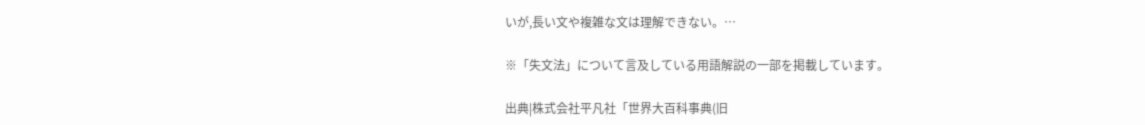いが,長い文や複雑な文は理解できない。…

※「失文法」について言及している用語解説の一部を掲載しています。

出典|株式会社平凡社「世界大百科事典(旧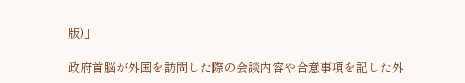版)」

政府首脳が外国を訪問した際の会談内容や合意事項を記した外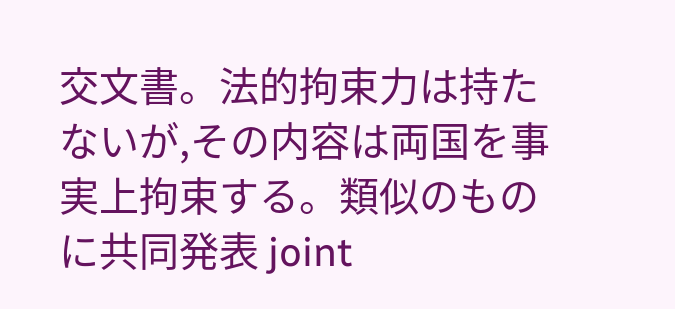交文書。法的拘束力は持たないが,その内容は両国を事実上拘束する。類似のものに共同発表 joint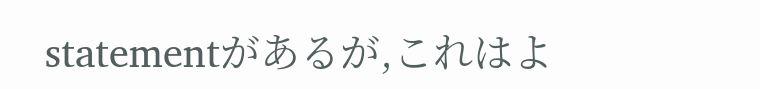statementがあるが,これはよ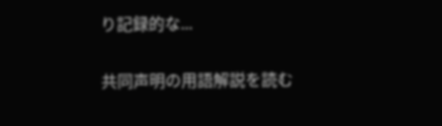り記録的な...

共同声明の用語解説を読む